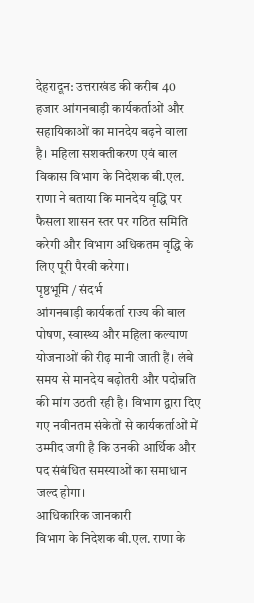देहरादून: उत्तराखंड की करीब 40 हजार आंगनबाड़ी कार्यकर्ताओं और सहायिकाओं का मानदेय बढ़ने वाला है। महिला सशक्तीकरण एवं बाल विकास विभाग के निदेशक बी.एल. राणा ने बताया कि मानदेय वृद्धि पर फैसला शासन स्तर पर गठित समिति करेगी और विभाग अधिकतम वृद्धि के लिए पूरी पैरवी करेगा।
पृष्ठभूमि / संदर्भ
आंगनबाड़ी कार्यकर्ता राज्य की बाल पोषण, स्वास्थ्य और महिला कल्याण योजनाओं की रीढ़ मानी जाती हैं। लंबे समय से मानदेय बढ़ोतरी और पदोन्नति की मांग उठती रही है। विभाग द्वारा दिए गए नवीनतम संकेतों से कार्यकर्ताओं में उम्मीद जगी है कि उनकी आर्थिक और पद संबंधित समस्याओं का समाधान जल्द होगा।
आधिकारिक जानकारी
विभाग के निदेशक बी.एल. राणा के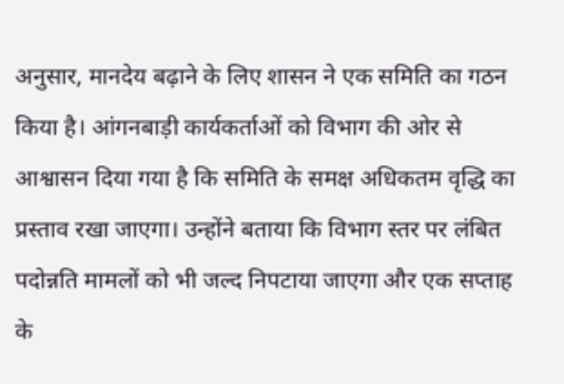अनुसार, मानदेय बढ़ाने के लिए शासन ने एक समिति का गठन किया है। आंगनबाड़ी कार्यकर्ताओं को विभाग की ओर से आश्वासन दिया गया है कि समिति के समक्ष अधिकतम वृद्धि का प्रस्ताव रखा जाएगा। उन्होंने बताया कि विभाग स्तर पर लंबित पदोन्नति मामलों को भी जल्द निपटाया जाएगा और एक सप्ताह के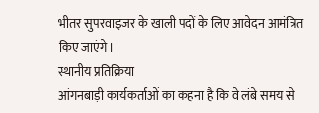भीतर सुपरवाइजर के खाली पदों के लिए आवेदन आमंत्रित किए जाएंगे।
स्थानीय प्रतिक्रिया
आंगनबाड़ी कार्यकर्ताओं का कहना है कि वे लंबे समय से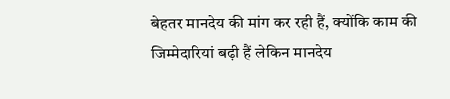बेहतर मानदेय की मांग कर रही हैं, क्योंकि काम की जिम्मेदारियां बढ़ी हैं लेकिन मानदेय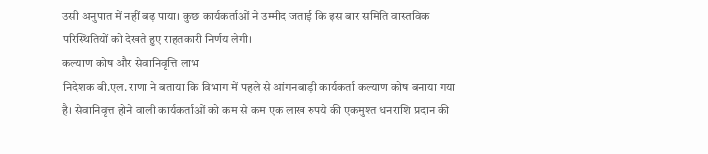उसी अनुपात में नहीं बढ़ पाया। कुछ कार्यकर्ताओं ने उम्मीद जताई कि इस बार समिति वास्तविक परिस्थितियों को देखते हुए राहतकारी निर्णय लेगी।
कल्याण कोष और सेवानिवृत्ति लाभ
निदेशक बी.एल. राणा ने बताया कि विभाग में पहले से आंगनबाड़ी कार्यकर्ता कल्याण कोष बनाया गया है। सेवानिवृत्त होने वाली कार्यकर्ताओं को कम से कम एक लाख रुपये की एकमुश्त धनराशि प्रदान की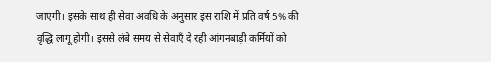जाएगी। इसके साथ ही सेवा अवधि के अनुसार इस राशि में प्रति वर्ष 5% की वृद्धि लागू होगी। इससे लंबे समय से सेवाएँ दे रही आंगनबाड़ी कर्मियों को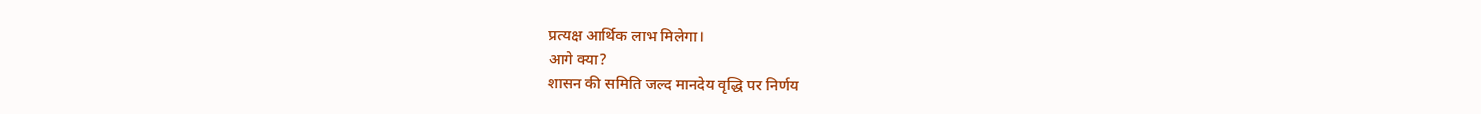प्रत्यक्ष आर्थिक लाभ मिलेगा।
आगे क्या?
शासन की समिति जल्द मानदेय वृद्धि पर निर्णय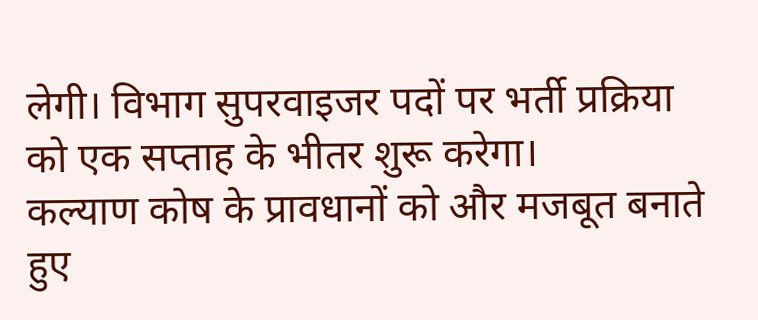लेगी। विभाग सुपरवाइजर पदों पर भर्ती प्रक्रिया को एक सप्ताह के भीतर शुरू करेगा।
कल्याण कोष के प्रावधानों को और मजबूत बनाते हुए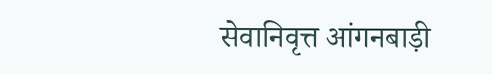सेवानिवृत्त आंगनबाड़ी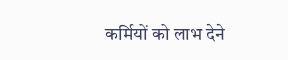कर्मियों को लाभ देने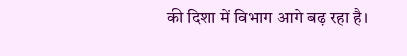की दिशा में विभाग आगे बढ़ रहा है।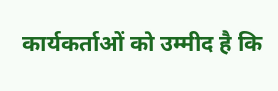कार्यकर्ताओं को उम्मीद है कि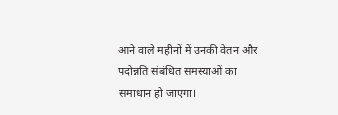आने वाले महीनों में उनकी वेतन और पदोन्नति संबंधित समस्याओं का समाधान हो जाएगा।